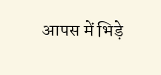आपस में भिड़े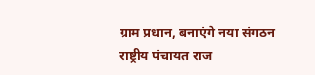ग्राम प्रधान, बनाएंगे नया संगठन
राष्ट्रीय पंचायत राज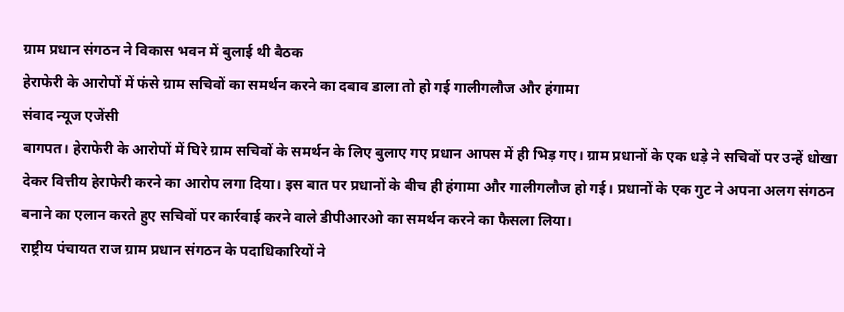ग्राम प्रधान संगठन ने विकास भवन में बुलाई थी बैठक
हेराफेरी के आरोपों में फंसे ग्राम सचिवों का समर्थन करने का दबाव डाला तो हो गई गालीगलौज और हंगामा
संवाद न्यूज एजेंसी
बागपत। हेराफेरी के आरोपों में घिरे ग्राम सचिवों के समर्थन के लिए बुलाए गए प्रधान आपस में ही भिड़ गए। ग्राम प्रधानों के एक धड़े ने सचिवों पर उन्हें धोखा देकर वित्तीय हेराफेरी करने का आरोप लगा दिया। इस बात पर प्रधानों के बीच ही हंगामा और गालीगलौज हो गई। प्रधानों के एक गुट ने अपना अलग संगठन बनाने का एलान करते हुए सचिवों पर कार्रवाई करने वाले डीपीआरओ का समर्थन करने का फैसला लिया।
राष्ट्रीय पंचायत राज ग्राम प्रधान संगठन के पदाधिकारियों ने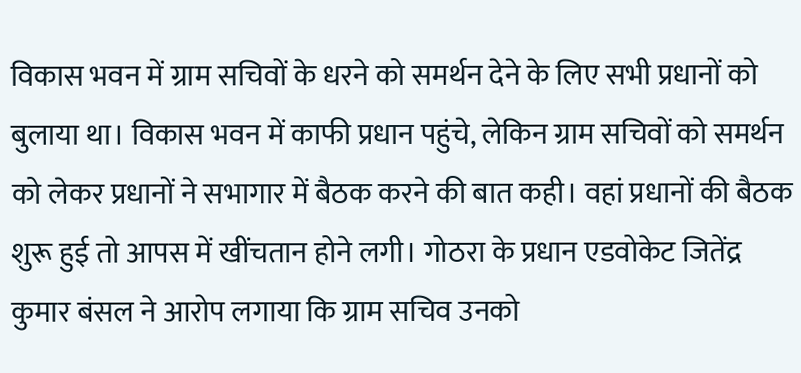विकास भवन में ग्राम सचिवों के धरने को समर्थन देने के लिए सभी प्रधानों को बुलाया था। विकास भवन में काफी प्रधान पहुंचे, लेकिन ग्राम सचिवों को समर्थन को लेकर प्रधानों ने सभागार में बैठक करने की बात कही। वहां प्रधानों की बैठक शुरू हुई तो आपस में खींचतान होने लगी। गोठरा के प्रधान एडवोकेट जितेंद्र कुमार बंसल ने आरोप लगाया कि ग्राम सचिव उनको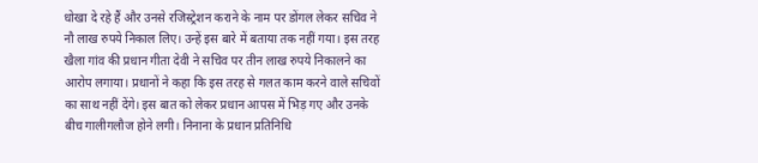धोखा दे रहे हैं और उनसे रजिस्ट्रेशन कराने के नाम पर डोंगल लेकर सचिव ने नौ लाख रुपये निकाल लिए। उन्हें इस बारे में बताया तक नहीं गया। इस तरह खैला गांव की प्रधान गीता देवी ने सचिव पर तीन लाख रुपये निकालने का आरोप लगाया। प्रधानों ने कहा कि इस तरह से गलत काम करने वाले सचिवों का साथ नहीं देंगे। इस बात को लेकर प्रधान आपस में भिड़ गए और उनके बीच गालीगलौज होने लगी। निनाना के प्रधान प्रतिनिधि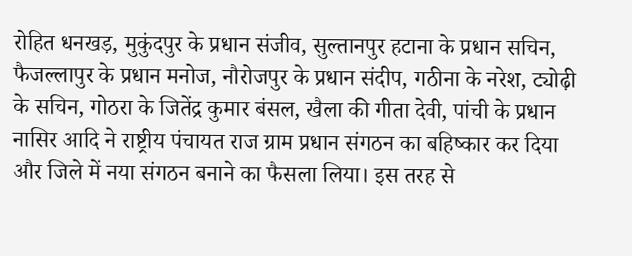रोहित धनखड़, मुकुंदपुर के प्रधान संजीव, सुल्तानपुर हटाना के प्रधान सचिन, फैजल्लापुर के प्रधान मनोज, नौरोजपुर के प्रधान संदीप, गठीना के नरेश, ट्योढ़ी के सचिन, गोठरा के जितेंद्र कुमार बंसल, खैला की गीता देवी, पांची के प्रधान नासिर आदि ने राष्ट्रीय पंचायत राज ग्राम प्रधान संगठन का बहिष्कार कर दिया और जिले में नया संगठन बनाने का फैसला लिया। इस तरह से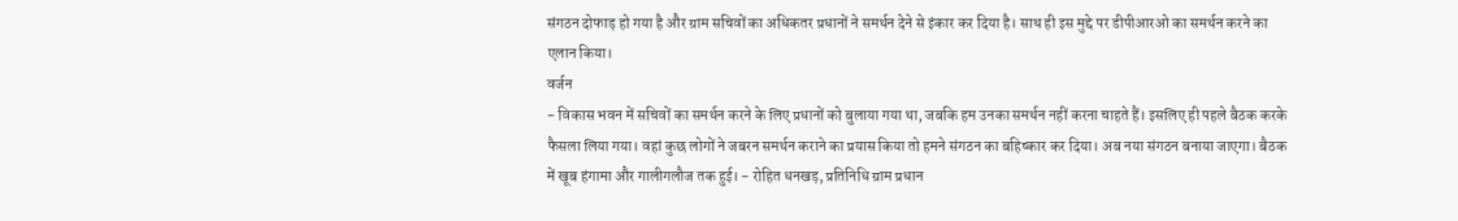संगठन दोफाड़ हो गया है और ग्राम सचिवों का अधिकतर प्रधानों ने समर्थन देने से इंकार कर दिया है। साथ ही इस मुद्दे पर डीपीआरओ का समर्थन करने का एलान किया।
वर्जन
- विकास भवन में सचिवों का समर्थन करने के लिए प्रधानों को बुलाया गया था, जबकि हम उनका समर्थन नहीं करना चाहते हैं। इसलिए ही पहले बैठक करके फैसला लिया गया। वहां कुछ लोगों ने जबरन समर्थन कराने का प्रयास किया तो हमने संगठन का बहिष्कार कर दिया। अब नया संगठन बनाया जाएगा। बैठक में खूब हंगामा और गालीगलौज तक हुई। - रोहित धनखड़, प्रतिनिधि ग्राम प्रधान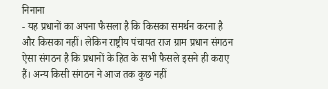निनाना
- यह प्रधानों का अपना फैसला है कि किसका समर्थन करना है और किसका नहीं। लेकिन राष्ट्रीय पंचायत राज ग्राम प्रधान संगठन ऐसा संगठन है कि प्रधानों के हित के सभी फैसले इसने ही कराए हैं। अन्य किसी संगठन ने आज तक कुछ नहीं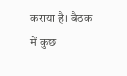कराया है। बैठक में कुछ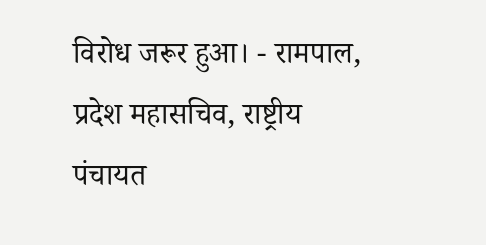विरोध जरूर हुआ। - रामपाल, प्रदेश महासचिव, राष्ट्रीय पंचायत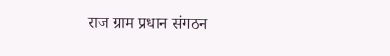राज ग्राम प्रधान संगठन